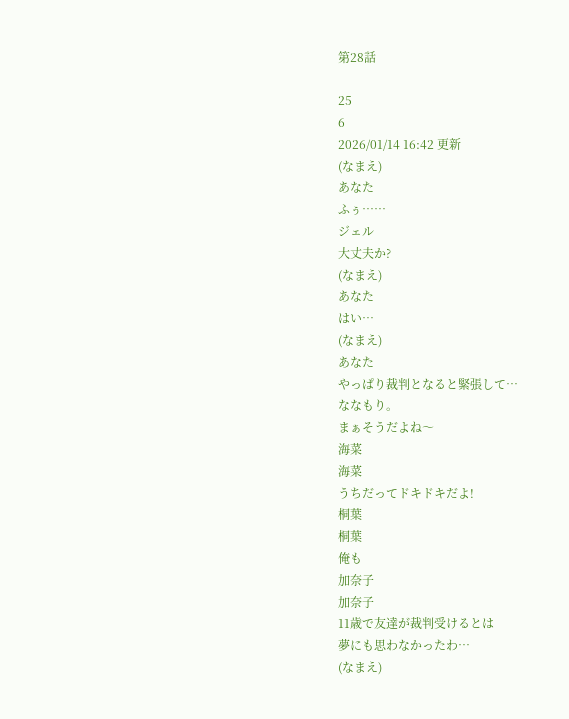第28話

25
6
2026/01/14 16:42 更新
(なまえ)
あなた
ふぅ……
ジェル
大丈夫か?
(なまえ)
あなた
はい…
(なまえ)
あなた
やっぱり裁判となると緊張して…
ななもり。
まぁそうだよね〜
海菜
海菜
うちだってドキドキだよ!
桐葉
桐葉
俺も
加奈子
加奈子
11歳で友達が裁判受けるとは
夢にも思わなかったわ…
(なまえ)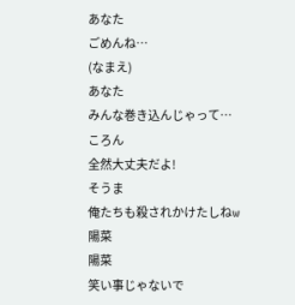あなた
ごめんね…
(なまえ)
あなた
みんな巻き込んじゃって…
ころん
全然大丈夫だよ!
そうま
俺たちも殺されかけたしねw
陽菜
陽菜
笑い事じゃないで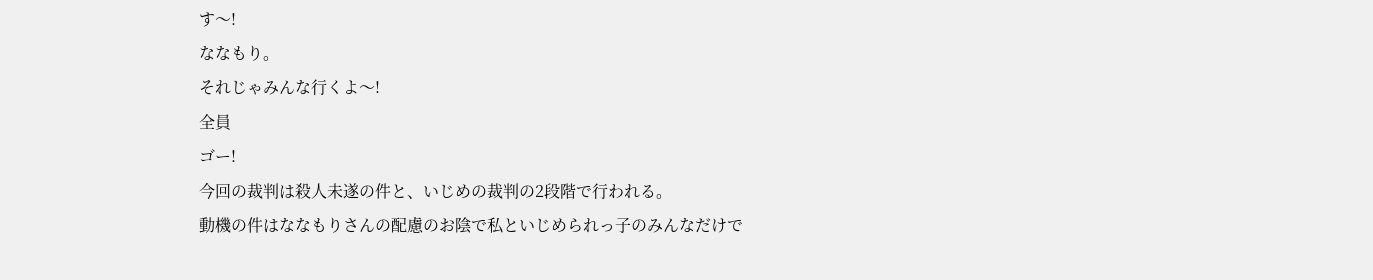す〜!
ななもり。
それじゃみんな行くよ〜!
全員
ゴー!
今回の裁判は殺人未遂の件と、いじめの裁判の2段階で行われる。
動機の件はななもりさんの配慮のお陰で私といじめられっ子のみんなだけで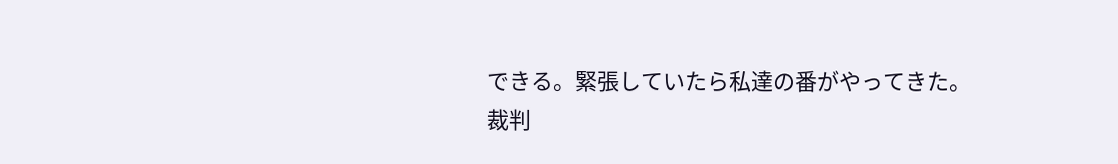できる。緊張していたら私達の番がやってきた。
裁判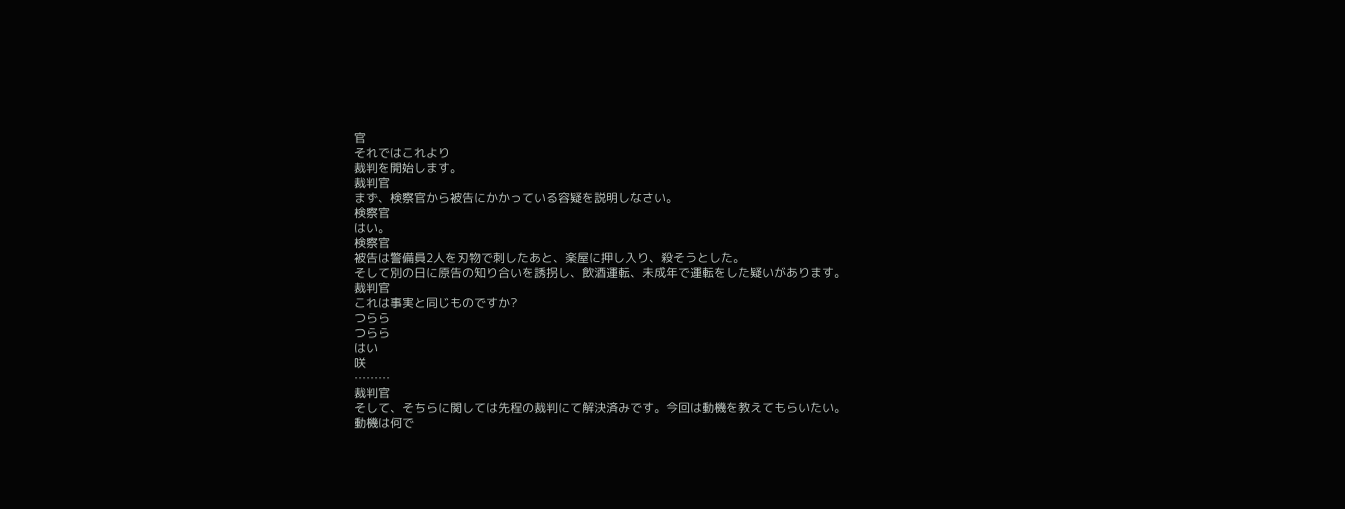官
それではこれより
裁判を開始します。
裁判官
まず、検察官から被告にかかっている容疑を説明しなさい。
検察官
はい。
検察官
被告は警備員2人を刃物で刺したあと、楽屋に押し入り、殺そうとした。
そして別の日に原告の知り合いを誘拐し、飲酒運転、未成年で運転をした疑いがあります。
裁判官
これは事実と同じものですか?
つらら
つらら
はい
咲
………
裁判官
そして、そちらに関しては先程の裁判にて解決済みです。今回は動機を教えてもらいたい。
動機は何で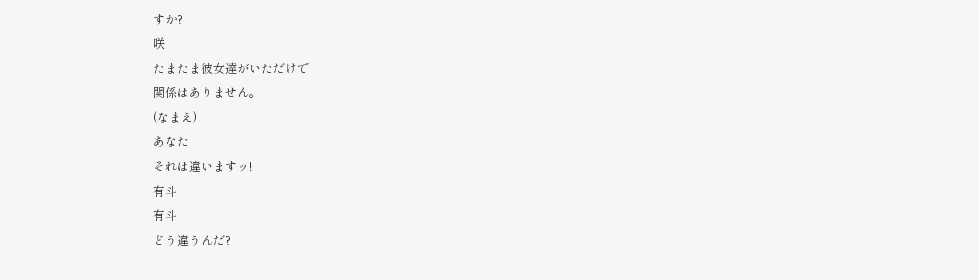すか?
咲
たまたま彼女達がいただけで
関係はありません。
(なまえ)
あなた
それは違いますッ!
有斗
有斗
どう違うんだ?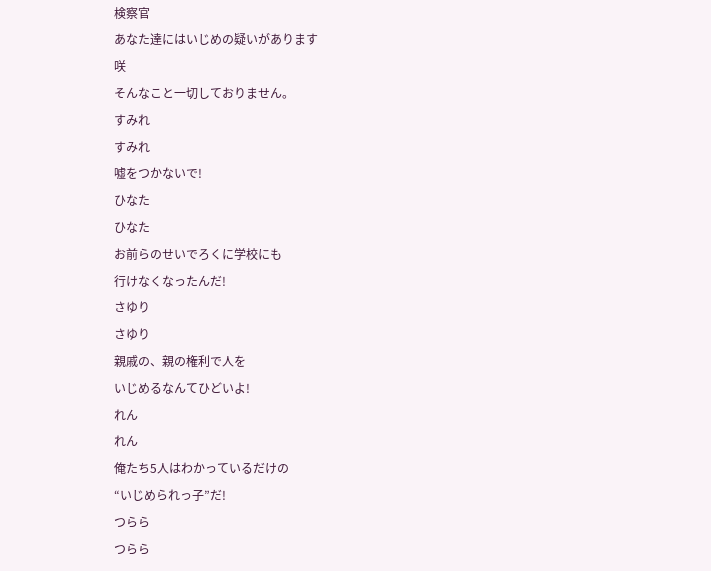検察官
あなた達にはいじめの疑いがあります
咲
そんなこと一切しておりません。
すみれ
すみれ
嘘をつかないで!
ひなた
ひなた
お前らのせいでろくに学校にも
行けなくなったんだ!
さゆり
さゆり
親戚の、親の権利で人を
いじめるなんてひどいよ!
れん
れん
俺たち5人はわかっているだけの
“いじめられっ子”だ!
つらら
つらら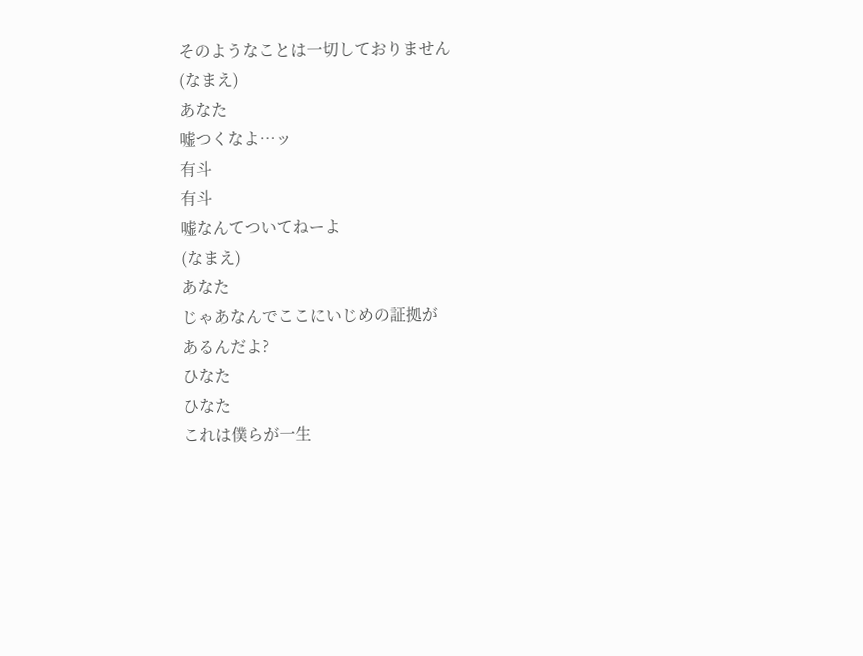そのようなことは一切しておりません
(なまえ)
あなた
嘘つくなよ…ッ
有斗
有斗
嘘なんてついてねーよ
(なまえ)
あなた
じゃあなんでここにいじめの証拠が
あるんだよ?
ひなた
ひなた
これは僕らが一生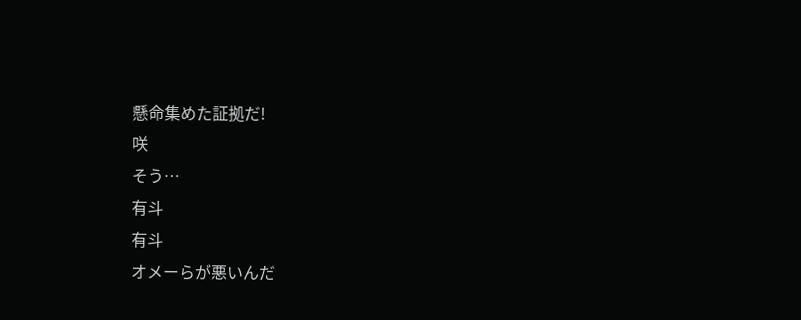懸命集めた証拠だ!
咲
そう…
有斗
有斗
オメーらが悪いんだ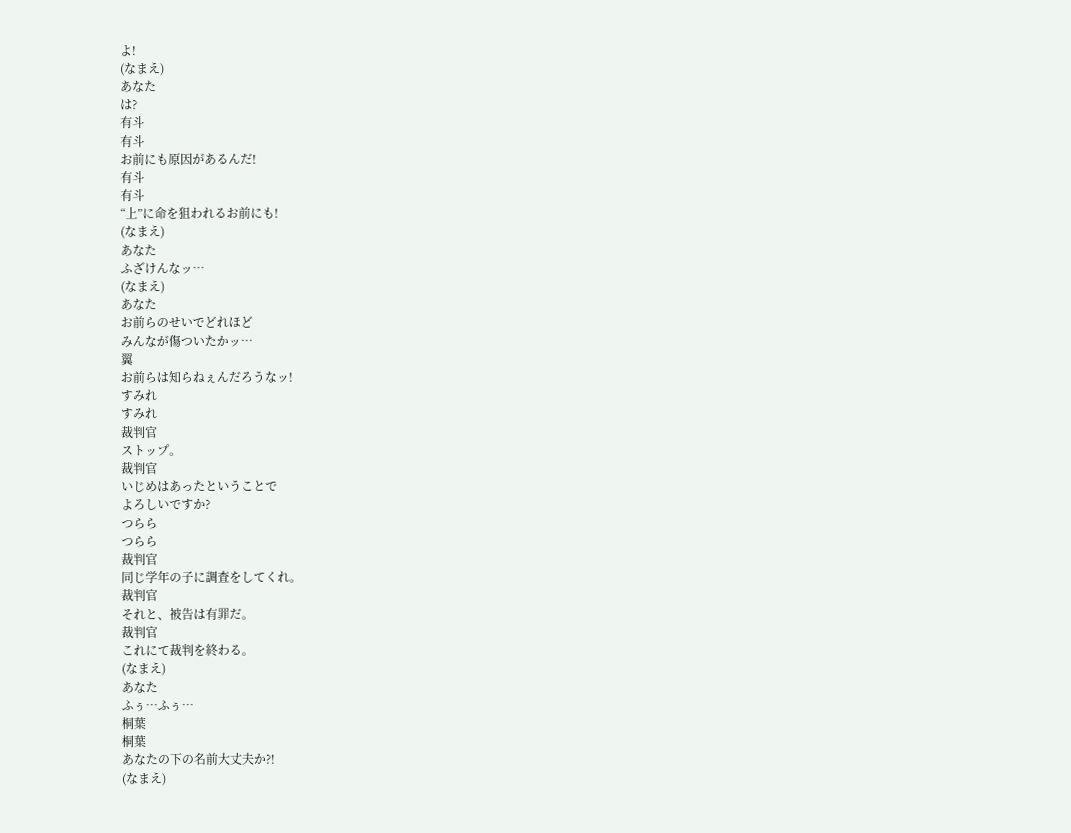よ!
(なまえ)
あなた
は?
有斗
有斗
お前にも原因があるんだ!
有斗
有斗
“上”に命を狙われるお前にも!
(なまえ)
あなた
ふざけんなッ…
(なまえ)
あなた
お前らのせいでどれほど
みんなが傷ついたかッ…
翼
お前らは知らねぇんだろうなッ!
すみれ
すみれ
裁判官
ストップ。
裁判官
いじめはあったということで
よろしいですか?
つらら
つらら
裁判官
同じ学年の子に調査をしてくれ。
裁判官
それと、被告は有罪だ。
裁判官
これにて裁判を終わる。
(なまえ)
あなた
ふぅ…ふぅ…
桐葉
桐葉
あなたの下の名前大丈夫か?!
(なまえ)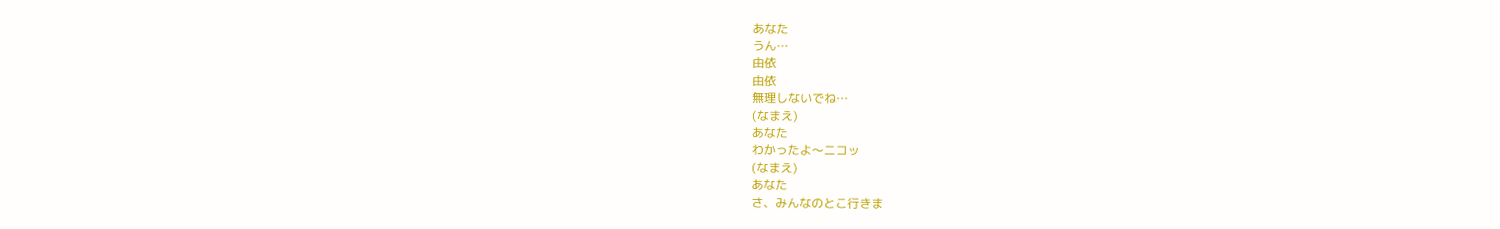あなた
うん…
由依
由依
無理しないでね…
(なまえ)
あなた
わかったよ〜ニコッ
(なまえ)
あなた
さ、みんなのとこ行きま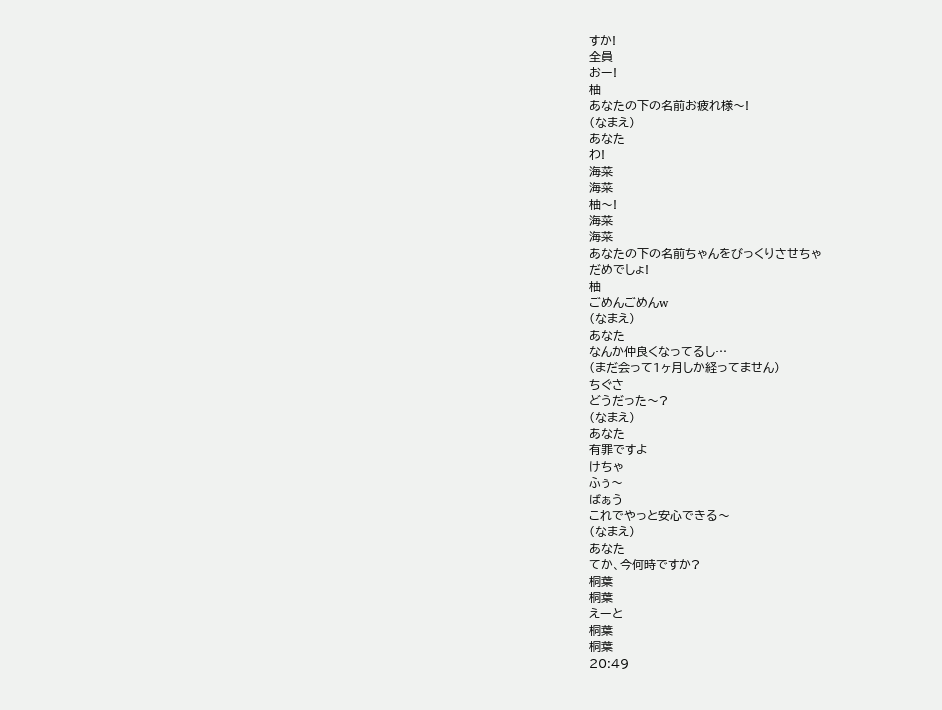すか!
全員
おー!
柚
あなたの下の名前お疲れ様〜!
(なまえ)
あなた
わ!
海菜
海菜
柚〜!
海菜
海菜
あなたの下の名前ちゃんをびっくりさせちゃ
だめでしょ!
柚
ごめんごめんw
(なまえ)
あなた
なんか仲良くなってるし…
(まだ会って1ヶ月しか経ってません)
ちぐさ
どうだった〜?
(なまえ)
あなた
有罪ですよ
けちゃ
ふぅ〜
ばぁう
これでやっと安心できる〜
(なまえ)
あなた
てか、今何時ですか?
桐葉
桐葉
えーと
桐葉
桐葉
20:49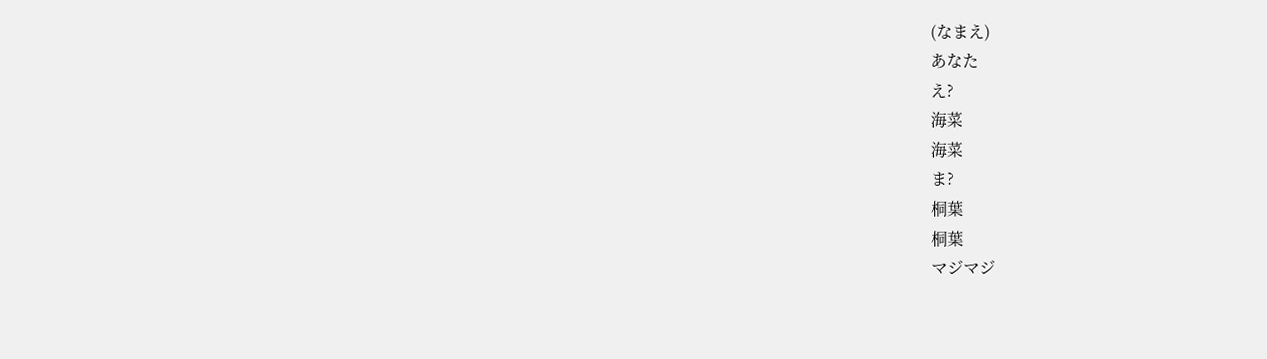(なまえ)
あなた
え?
海菜
海菜
ま?
桐葉
桐葉
マジマジ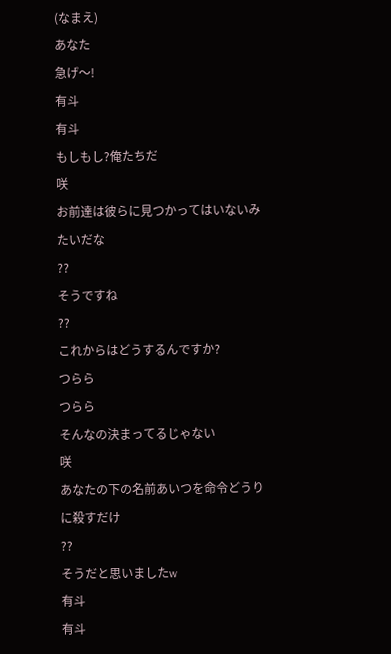(なまえ)
あなた
急げ〜!
有斗
有斗
もしもし?俺たちだ
咲
お前達は彼らに見つかってはいないみたいだな
??
そうですね
??
これからはどうするんですか?
つらら
つらら
そんなの決まってるじゃない
咲
あなたの下の名前あいつを命令どうりに殺すだけ
??
そうだと思いましたw
有斗
有斗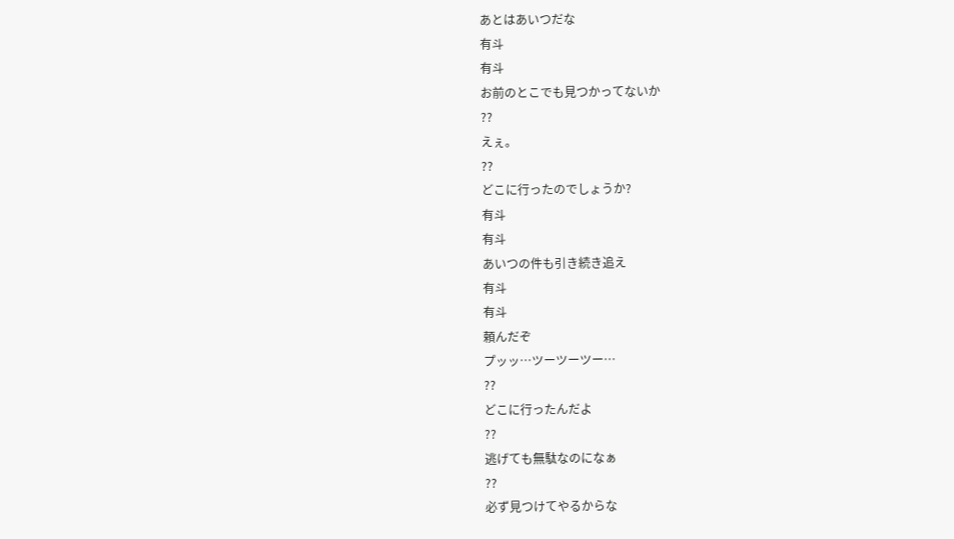あとはあいつだな
有斗
有斗
お前のとこでも見つかってないか
??
えぇ。
??
どこに行ったのでしょうか?
有斗
有斗
あいつの件も引き続き追え
有斗
有斗
頼んだぞ
プッッ…ツーツーツー…
??
どこに行ったんだよ
??
逃げても無駄なのになぁ
??
必ず見つけてやるからな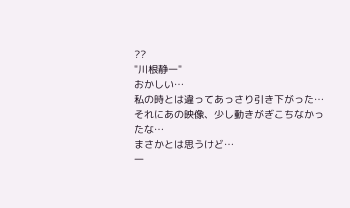??
"川根静一"
おかしい…
私の時とは違ってあっさり引き下がった…
それにあの映像、少し動きがぎこちなかったな…
まさかとは思うけど…
一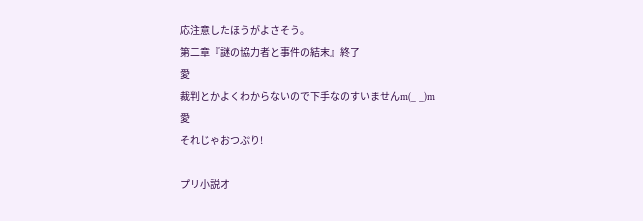応注意したほうがよさそう。
第二章『謎の協力者と事件の結末』終了
愛
裁判とかよくわからないので下手なのすいませんm(_ _)m
愛
それじゃおつぷり!

プリ小説オ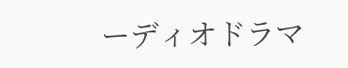ーディオドラマ